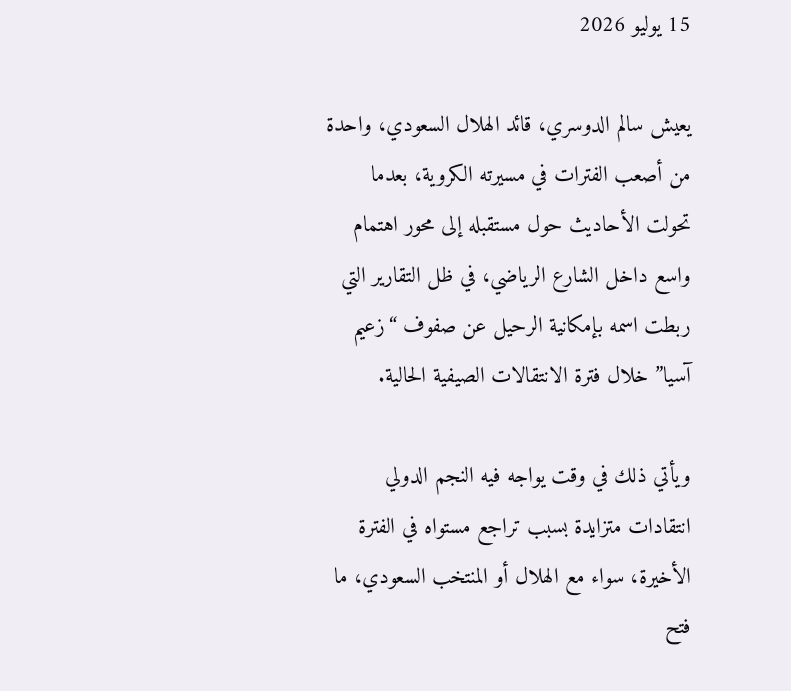15 يوليو 2026

يعيش سالم الدوسري، قائد الهلال السعودي، واحدة من أصعب الفترات في مسيرته الكروية، بعدما تحولت الأحاديث حول مستقبله إلى محور اهتمام واسع داخل الشارع الرياضي، في ظل التقارير التي ربطت اسمه بإمكانية الرحيل عن صفوف “زعيم آسيا” خلال فترة الانتقالات الصيفية الحالية.

ويأتي ذلك في وقت يواجه فيه النجم الدولي انتقادات متزايدة بسبب تراجع مستواه في الفترة الأخيرة، سواء مع الهلال أو المنتخب السعودي، ما فتح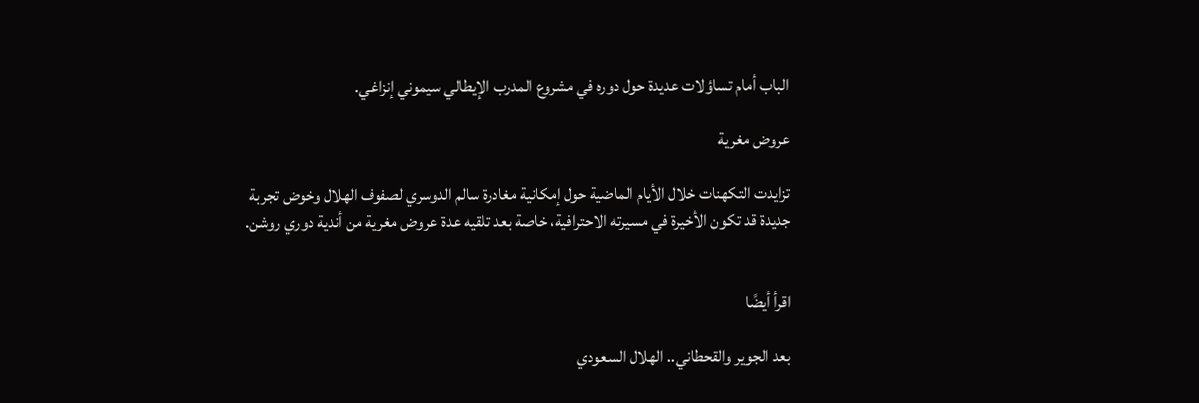الباب أمام تساؤلات عديدة حول دوره في مشروع المدرب الإيطالي سيموني إنزاغي.

عروض مغرية

تزايدت التكهنات خلال الأيام الماضية حول إمكانية مغادرة سالم الدوسري لصفوف الهلال وخوض تجربة جديدة قد تكون الأخيرة في مسيرته الاحترافية، خاصة بعد تلقيه عدة عروض مغرية من أندية دوري روشن.


اقرأ أيضًا

بعد الجوير والقحطاني.. الهلال السعودي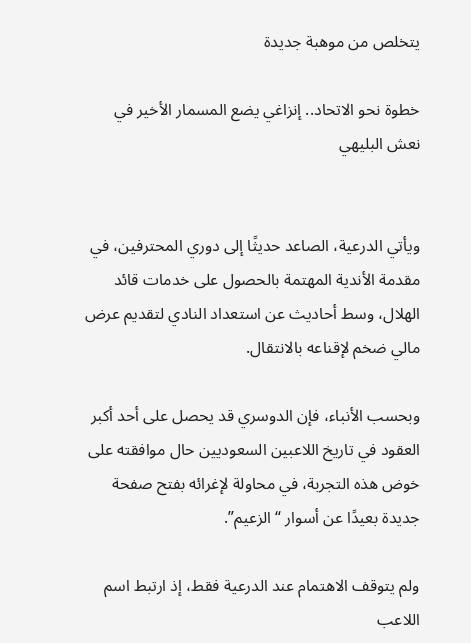يتخلص من موهبة جديدة

خطوة نحو الاتحاد.. إنزاغي يضع المسمار الأخير في نعش البليهي


ويأتي الدرعية، الصاعد حديثًا إلى دوري المحترفين، في مقدمة الأندية المهتمة بالحصول على خدمات قائد الهلال، وسط أحاديث عن استعداد النادي لتقديم عرض مالي ضخم لإقناعه بالانتقال.

وبحسب الأنباء، فإن الدوسري قد يحصل على أحد أكبر العقود في تاريخ اللاعبين السعوديين حال موافقته على خوض هذه التجربة، في محاولة لإغرائه بفتح صفحة جديدة بعيدًا عن أسوار “الزعيم”.

ولم يتوقف الاهتمام عند الدرعية فقط، إذ ارتبط اسم اللاعب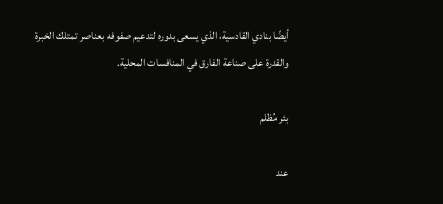أيضًا بنادي القادسية، الذي يسعى بدوره لتدعيم صفوفه بعناصر تمتلك الخبرة والقدرة على صناعة الفارق في المنافسات المحلية.

بئر مُظلم

عند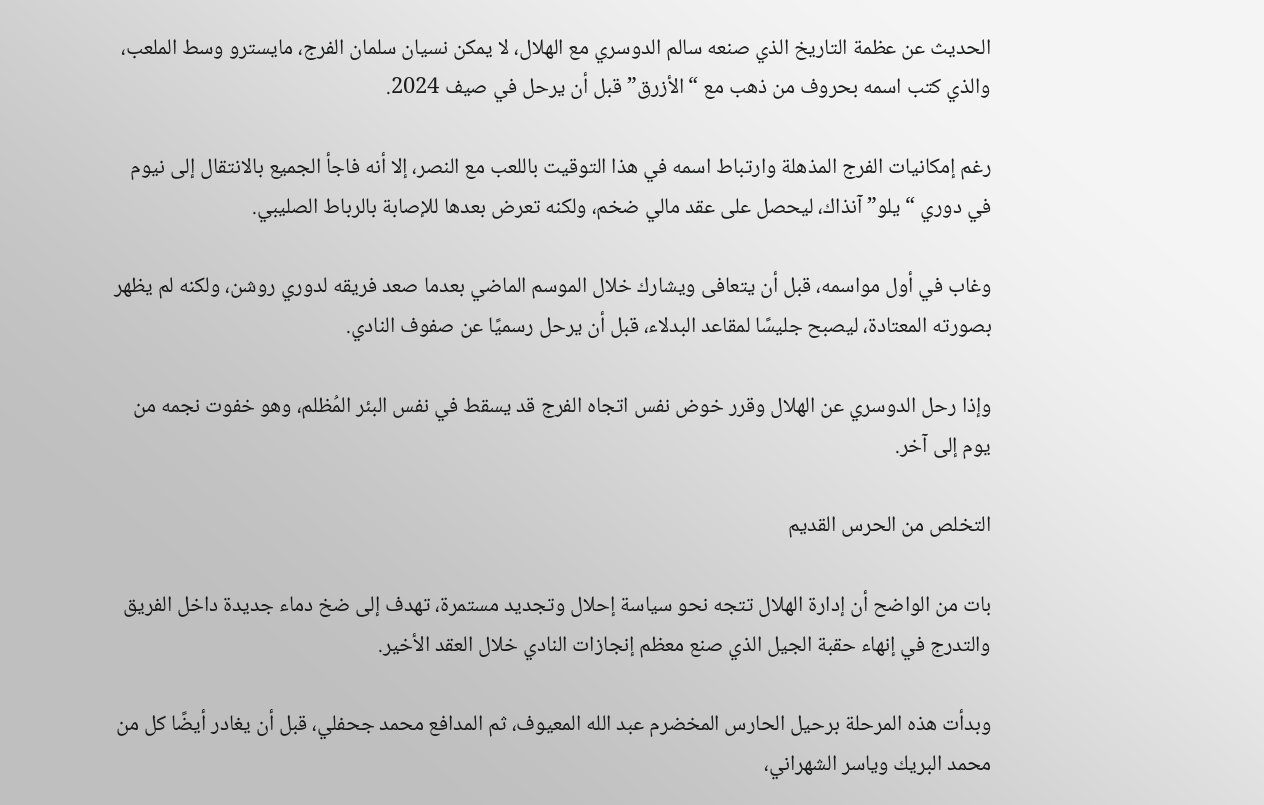الحديث عن عظمة التاريخ الذي صنعه سالم الدوسري مع الهلال، لا يمكن نسيان سلمان الفرج، مايسترو وسط الملعب، والذي كتب اسمه بحروف من ذهب مع “الأزرق” قبل أن يرحل في صيف 2024.

رغم إمكانيات الفرج المذهلة وارتباط اسمه في هذا التوقيت باللعب مع النصر، إلا أنه فاجأ الجميع بالانتقال إلى نيوم في دوري “يلو” آنذاك، ليحصل على عقد مالي ضخم، ولكنه تعرض بعدها للإصابة بالرباط الصليبي.

وغاب في أول مواسمه، قبل أن يتعافى ويشارك خلال الموسم الماضي بعدما صعد فريقه لدوري روشن، ولكنه لم يظهر بصورته المعتادة، ليصبح جليسًا لمقاعد البدلاء، قبل أن يرحل رسميًا عن صفوف النادي.

وإذا رحل الدوسري عن الهلال وقرر خوض نفس اتجاه الفرج قد يسقط في نفس البئر المُظلم، وهو خفوت نجمه من يوم إلى آخر.

التخلص من الحرس القديم

بات من الواضح أن إدارة الهلال تتجه نحو سياسة إحلال وتجديد مستمرة، تهدف إلى ضخ دماء جديدة داخل الفريق والتدرج في إنهاء حقبة الجيل الذي صنع معظم إنجازات النادي خلال العقد الأخير.

وبدأت هذه المرحلة برحيل الحارس المخضرم عبد الله المعيوف، ثم المدافع محمد جحفلي، قبل أن يغادر أيضًا كل من محمد البريك وياسر الشهراني،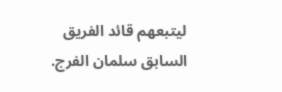ليتبعهم قائد الفريق السابق سلمان الفرج.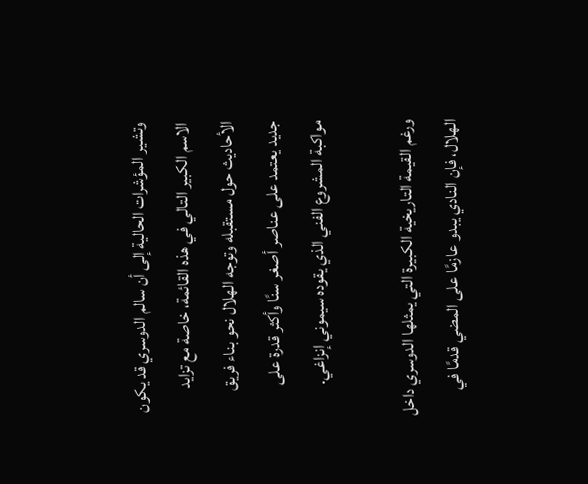وتشير المؤشرات الحالية إلى أن سالم الدوسري قد يكون الاسم الكبير التالي في هذه القائمة، خاصة مع تزايد الأحاديث حول مستقبله وتوجه الهلال نحو بناء فريق جديد يعتمد على عناصر أصغر سنًا وأكثر قدرة على مواكبة المشروع الفني الذي يقوده سيموني إنزاغي.

ورغم القيمة التاريخية الكبيرة التي يمثلها الدوسري داخل الهلال، فإن النادي يبدو عازمًا على المضي قدمًا في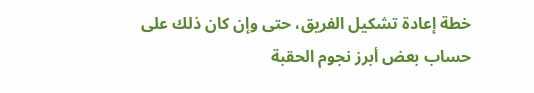خطة إعادة تشكيل الفريق، حتى وإن كان ذلك على حساب بعض أبرز نجوم الحقبة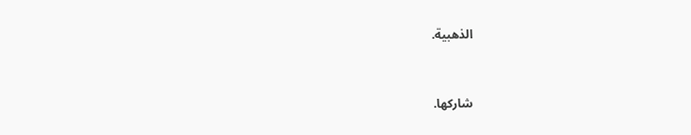الذهبية.


شاركها.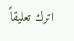اترك تعليقاً